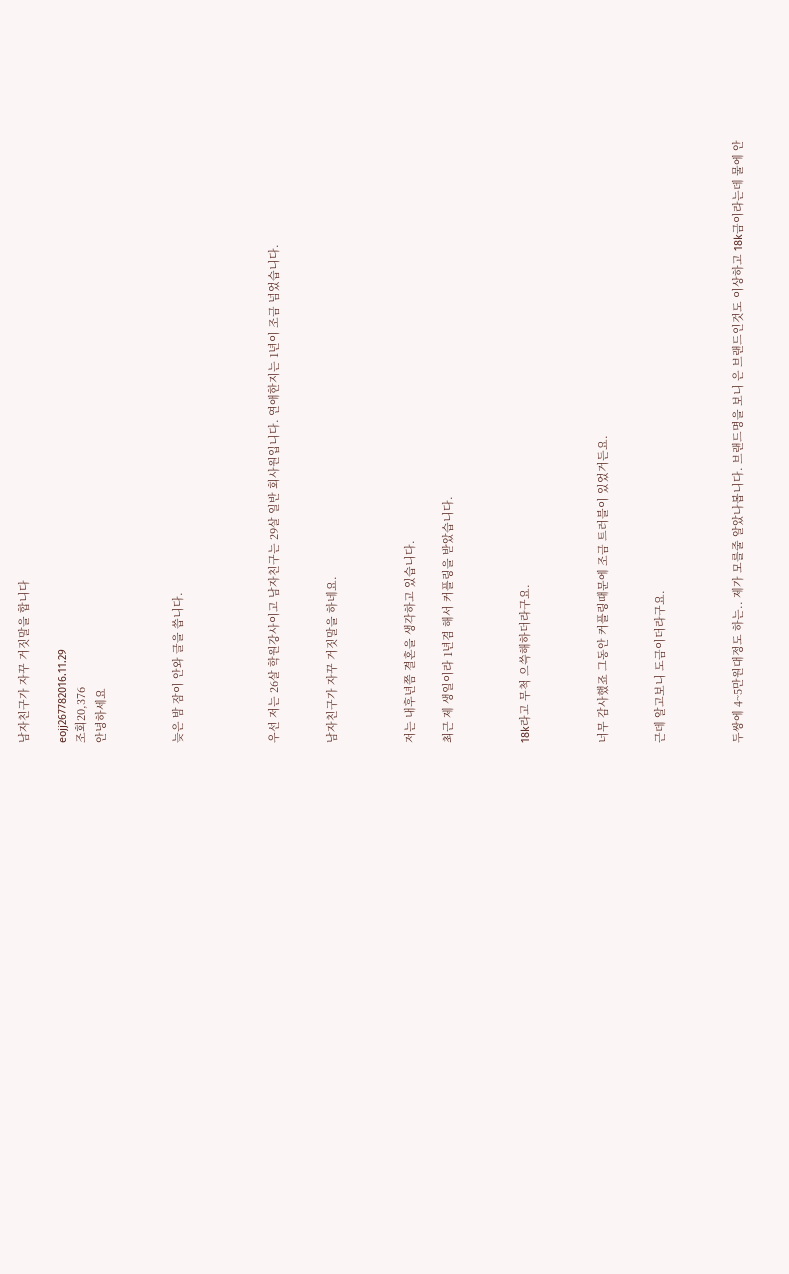남자친구가 자꾸 거짓말을 합니다

eojj267782016.11.29
조회20,376
안녕하세요



늦은 밤 잠이 안와 글을 씁니다.




우선 저는 26살 학원강사이고 남자친구는 29살 일반 회사원입니다. 연애한지는 1년이 조금 넘었습니다.


남자친구가 자꾸 거짓말을 하네요.



저는 내후년쯤 결혼을 생각하고 있습니다.

최근 제 생일이라 1년겸 해서 커플링을 받았습니다.



18k라고 무척 으쓱해하더라구요.



너무 감사했죠 그동안 커플링때문에 조금 트러블이 있었거든요.


근데 알고보니 도금이더라구요.



두쌍에 4~5만원대정도 하는.. 제가 모를줄 알았나봅니다. 브랜드명을 보니 은 브랜드인것도 이상하고 18k금이라는데 물에 안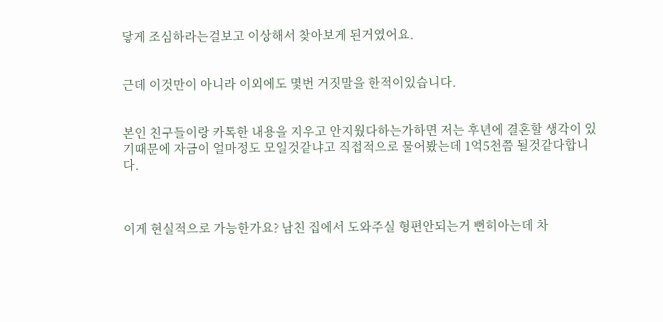닿게 조심하라는걸보고 이상해서 찾아보게 된거였어요.


근데 이것만이 아니라 이외에도 몇번 거짓말을 한적이있습니다.


본인 친구들이랑 카톡한 내용을 지우고 안지웠다하는가하면 저는 후년에 결혼할 생각이 있기때문에 자금이 얼마정도 모일것같냐고 직접적으로 물어봤는데 1억5천쯤 될것같다합니다.



이게 현실적으로 가능한가요? 남친 집에서 도와주실 형편안되는거 뻔히아는데 차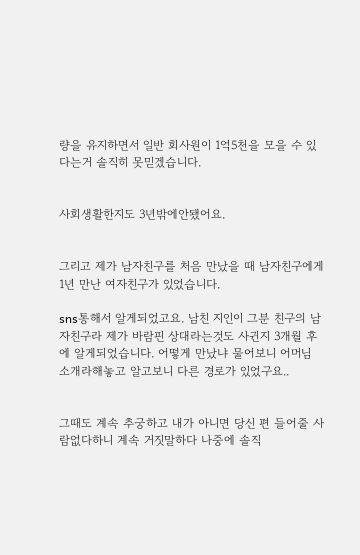량을 유지하면서 일반 회사원이 1억5천을 모을 수 있다는거 솔직히 못믿겠습니다.


사회생활한지도 3년밖에안됐어요.


그리고 제가 남자친구를 처음 만났을 때 남자친구에게 1년 만난 여자친구가 있었습니다.

sns통해서 알게되었고요. 남친 지인이 그분 친구의 남자친구라 제가 바람핀 상대라는것도 사귄지 3개월 후에 알게되었습니다. 어떻게 만났냐 물어보니 어머님 소개라해놓고 알고보니 다른 경로가 있었구요..


그때도 계속 추궁하고 내가 아니면 당신 편 들어줄 사람없다하니 계속 거짓말하다 나중에 솔직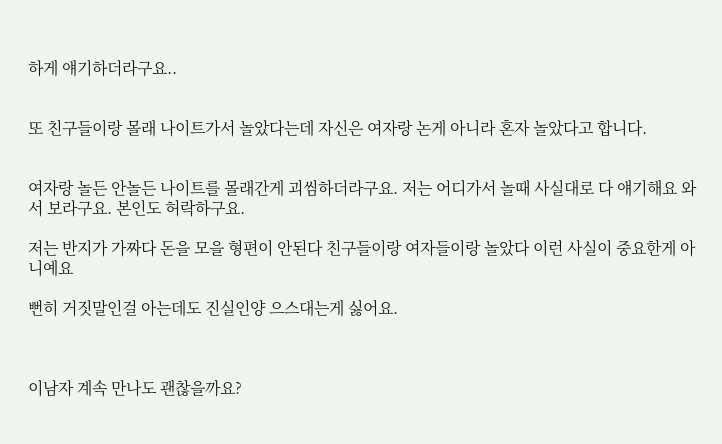하게 얘기하더라구요..


또 친구들이랑 몰래 나이트가서 놀았다는데 자신은 여자랑 논게 아니라 혼자 놀았다고 합니다.


여자랑 놀든 안놀든 나이트를 몰래간게 괴씸하더라구요. 저는 어디가서 놀때 사실대로 다 얘기해요 와서 보라구요. 본인도 허락하구요.

저는 반지가 가짜다 돈을 모을 형편이 안된다 친구들이랑 여자들이랑 놀았다 이런 사실이 중요한게 아니예요

뻔히 거짓말인걸 아는데도 진실인양 으스대는게 싫어요.



이남자 계속 만나도 괜찮을까요?